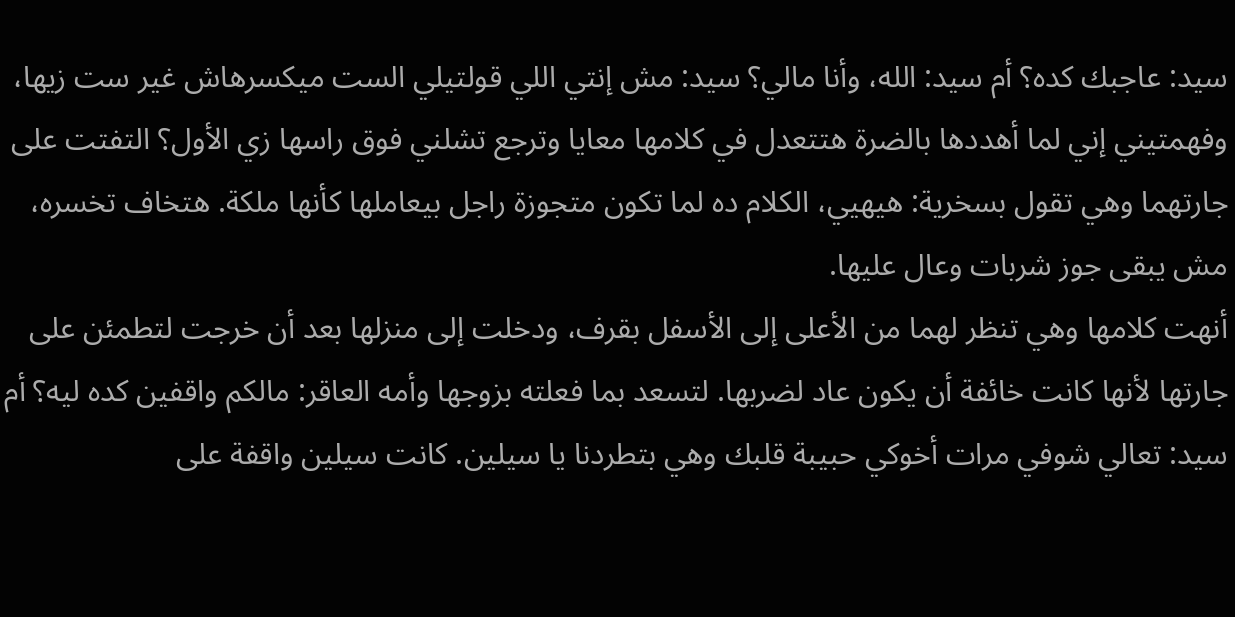سيد: عاجبك كده؟ أم سيد: الله، وأنا مالي؟ سيد: مش إنتي اللي قولتيلي الست ميكسرهاش غير ست زيها، وفهمتيني إني لما أهددها بالضرة هتتعدل في كلامها معايا وترجع تشلني فوق راسها زي الأول؟ التفتت على جارتهما وهي تقول بسخرية: هيهيي، الكلام ده لما تكون متجوزة راجل بيعاملها كأنها ملكة. هتخاف تخسره، مش يبقى جوز شربات وعال عليها.
أنهت كلامها وهي تنظر لهما من الأعلى إلى الأسفل بقرف، ودخلت إلى منزلها بعد أن خرجت لتطمئن على جارتها لأنها كانت خائفة أن يكون عاد لضربها. لتسعد بما فعلته بزوجها وأمه العاقر: مالكم واقفين كده ليه؟ أم سيد: تعالي شوفي مرات أخوكي حبيبة قلبك وهي بتطردنا يا سيلين. كانت سيلين واقفة على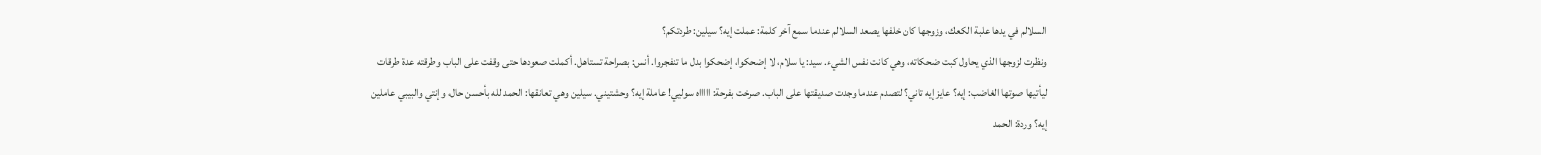السلالم في يدها علبة الكعك، وزوجها كان خلفها يصعد السلالم عندما سمع آخر كلمة: عملت إيه؟ سيلين: طردتكم؟
ونظرت لزوجها الذي يحاول كبت ضحكاته، وهي كانت نفس الشيء. سيد: يا سلام، لا إضحكوا، إضحكوا بدل ما تنفجروا. أنس: بصراحة تستاهل. أكملت صعودها حتى وقفت على الباب وطرقته عدة طرقات ليأتيها صوتها الغاضب: إيه؟ عايز إيه تاني؟ لتصدم عندما وجدت صديقتها على الباب. صرخت بفرحة: اااااه سوليي! عاملة إيه؟ وحشتيني. سيلين وهي تعانقها: الحمد لله بأحسن حال، وإنتي والبيبي عاملين إيه؟ وردة: الحمد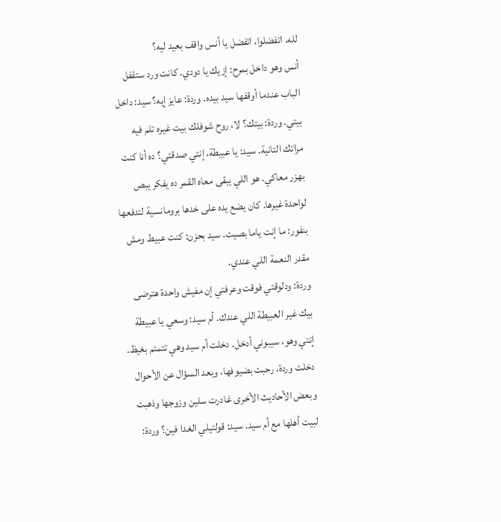لله. اتفضلوا، اتفضل يا أنس واقف بعيد ليه؟
أنس وهو داخل بمرح: إزيك يا دودي. كانت ورد ستقفل الباب عندما أوقفها سيد بيده. وردة: عايز إيه؟ سيد: داخل بيتي. وردة: بيتك؟ لا، روح شوفلك بيت غيره تلم فيه مراتك التانية. سيد: يا عبيطة، إنتي صدقتي؟ ده أنا كنت بهزر معاكي. هو اللي يبقى معاه القمر ده يفكر يبص لواحدة غيرها. كان يضع يده على خدها برومانسية لتدفعها بنفور: ما إنت ياما بصيت. سيد بحزن: كنت عبيط ومش مقدر النعمة اللي عندي.
وردة: ودلوقتي فوقت وعرفتي إن مفيش واحدة هترضى بيك غير العبيطة اللي عندك. أم سيد: وسعي يا عبيطة إنتي وهو، سيبوني أدخل. دخلت أم سيد وهي تتمتم بغيظ. دخلت وردة، رحبت بضيوفها، وبعد السؤال عن الأحوال وبعض الأحاديث الأخرى غادرت سلين وزوجها وذهبت لبيت أهلها مع أم سيد. سيد: قولتيلي الغدا فين؟ وردة: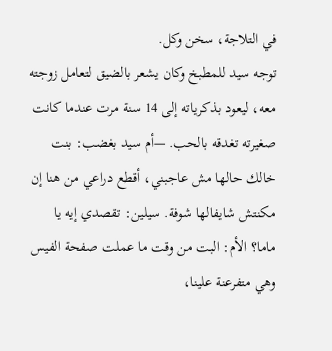في التلاجة، سخن وكل.
توجه سيد للمطبخ وكان يشعر بالضيق لتعامل زوجته معه، ليعود بذكرياته إلى 14 سنة مرت عندما كانت صغيرته تغدقه بالحب. —أم سيد بغضب: بنت خالك حالها مش عاجبني، أقطع دراعي من هنا إن مكنتش شايفالها شوفة. سيلين: تقصدي إيه يا ماما؟ الأم: البت من وقت ما عملت صفحة الفيس وهي متفرعنة علينا،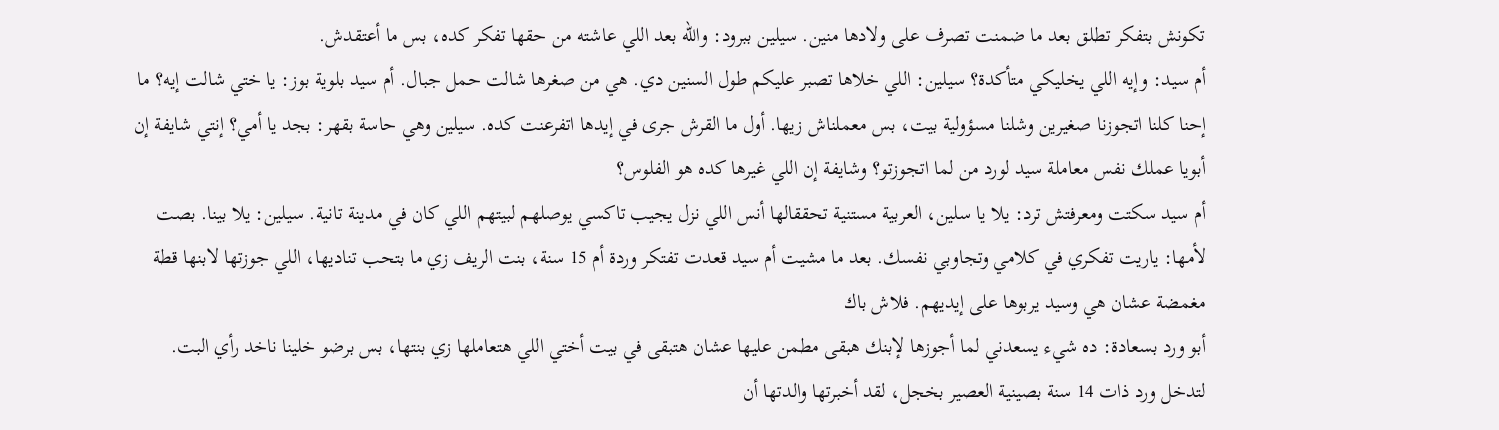تكونش بتفكر تطلق بعد ما ضمنت تصرف على ولادها منين. سيلين ببرود: والله بعد اللي عاشته من حقها تفكر كده، بس ما أعتقدش.
أم سيد: وإيه اللي يخليكي متأكدة؟ سيلين: اللي خلاها تصبر عليكم طول السنين دي. هي من صغرها شالت حمل جبال. أم سيد بلوية بوز: يا ختي شالت إيه؟ ما إحنا كلنا اتجوزنا صغيرين وشلنا مسؤولية بيت، بس معملناش زيها. أول ما القرش جرى في إيدها اتفرعنت كده. سيلين وهي حاسة بقهر: بجد يا أمي؟ إنتي شايفة إن أبويا عملك نفس معاملة سيد لورد من لما اتجوزتو؟ وشايفة إن اللي غيرها كده هو الفلوس؟
أم سيد سكتت ومعرفتش ترد: يلا يا سلين، العربية مستنية تحققالها أنس اللي نزل يجيب تاكسي يوصلهم لبيتهم اللي كان في مدينة تانية. سيلين: يلا بينا. بصت لأمها: ياريت تفكري في كلامي وتجاوبي نفسك. بعد ما مشيت أم سيد قعدت تفتكر وردة أم 15 سنة، بنت الريف زي ما بتحب تناديها، اللي جوزتها لابنها قطة مغمضة عشان هي وسيد يربوها على إيديهم. فلاش باك
أبو ورد بسعادة: ده شيء يسعدني لما أجوزها لإبنك هبقى مطمن عليها عشان هتبقى في بيت أختي اللي هتعاملها زي بنتها، بس برضو خلينا ناخد رأي البت. لتدخل ورد ذات 14 سنة بصينية العصير بخجل، لقد أخبرتها والدتها أن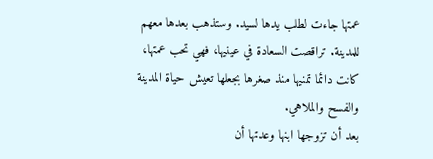عمتها جاءت لطلب يدها لسيد. وستذهب بعدها معهم للمدينة. تراقصت السعادة في عينيها، فهي تحب عمتها، كانت دائما تمنيها منذ صغرها بجعلها تعيش حياة المدينة والفسح والملاهي.
بعد أن تزوجها ابنها وعدتها أن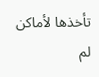تأخذها لأماكن لم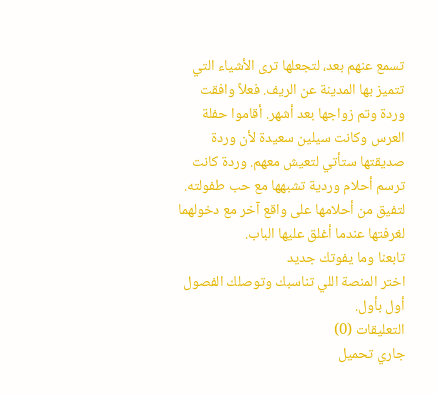تسمع عنهم بعد، لتجعلها ترى الأشياء التي تتميز بها المدينة عن الريف. فعلاً وافقت وردة وتم زواجها بعد أشهر. أقاموا حفلة العرس وكانت سيلين سعيدة لأن وردة صديقتها ستأتي لتعيش معهم. وردة كانت ترسم أحلام وردية تشبهها مع حب طفولته. لتفيق من أحلامها على واقع آخر مع دخولهما لغرفتها عندما أغلق عليها الباب.
تابعنا وما يفوتك جديد
اختر المنصة اللي تناسبك وتوصلك الفصول أول بأول.
التعليقات (0)
جاري تحميل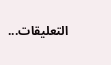التعليقات...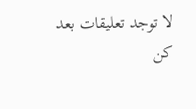لا توجد تعليقات بعد
كن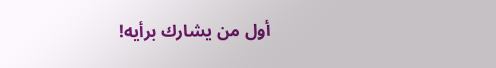أول من يشارك برأيه!